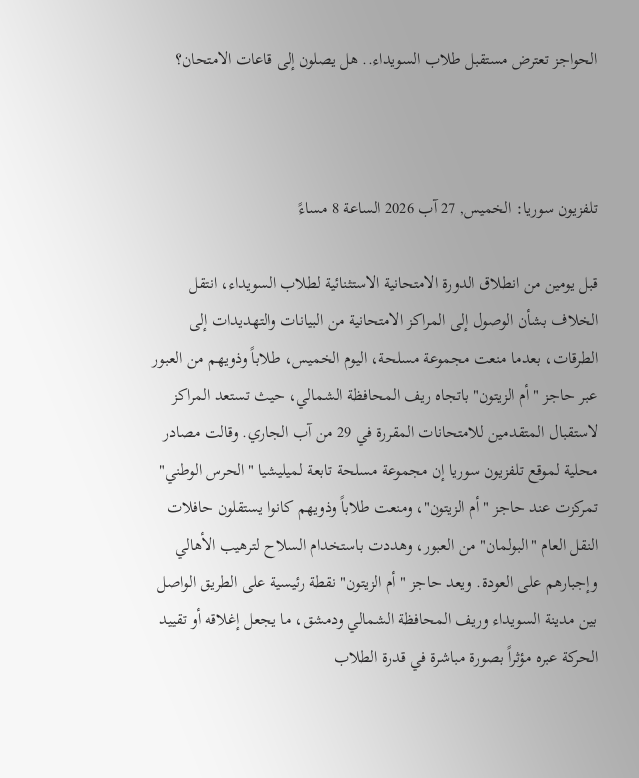الحواجز تعترض مستقبل طلاب السويداء.. هل يصلون إلى قاعات الامتحان؟



تلفزيون سوريا: الخميس, 27 آب 2026 الساعة 8 مساءً

قبل يومين من انطلاق الدورة الامتحانية الاستثنائية لطلاب السويداء، انتقل الخلاف بشأن الوصول إلى المراكز الامتحانية من البيانات والتهديدات إلى الطرقات، بعدما منعت مجموعة مسلحة، اليوم الخميس، طلاباً وذويهم من العبور عبر حاجز "أم الزيتون" باتجاه ريف المحافظة الشمالي، حيث تستعد المراكز لاستقبال المتقدمين للامتحانات المقررة في 29 من آب الجاري. وقالت مصادر محلية لموقع تلفزيون سوريا إن مجموعة مسلحة تابعة لميليشيا "الحرس الوطني" تمركزت عند حاجز "أم الزيتون"، ومنعت طلاباً وذويهم كانوا يستقلون حافلات النقل العام "البولمان" من العبور، وهددت باستخدام السلاح لترهيب الأهالي وإجبارهم على العودة. ويعد حاجز "أم الزيتون" نقطة رئيسية على الطريق الواصل بين مدينة السويداء وريف المحافظة الشمالي ودمشق، ما يجعل إغلاقه أو تقييد الحركة عبره مؤثراً بصورة مباشرة في قدرة الطلاب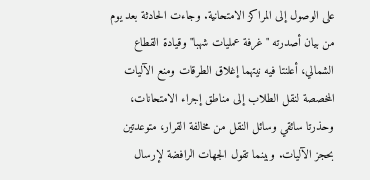على الوصول إلى المراكز الامتحانية. وجاءت الحادثة بعد يوم من بيان أصدرته "غرفة عمليات شهبا" وقيادة القطاع الشمالي، أعلنتا فيه نيتهما إغلاق الطرقات ومنع الآليات المخصصة لنقل الطلاب إلى مناطق إجراء الامتحانات، وحذرتا سائقي وسائل النقل من مخالفة القرار، متوعدتين بحجز الآليات. وبينما تقول الجهات الرافضة لإرسال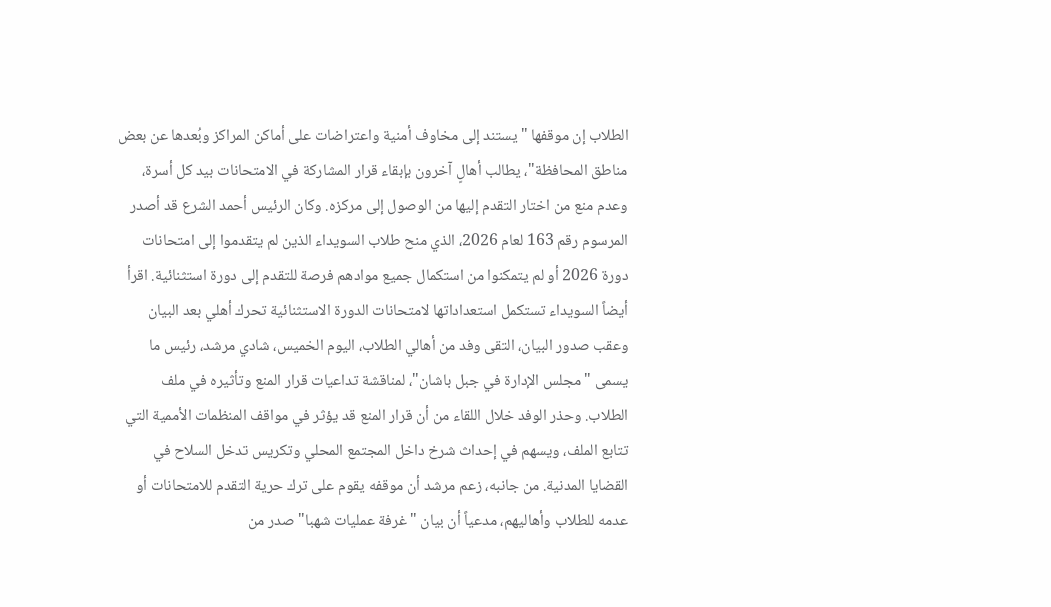الطلاب إن موقفها "يستند إلى مخاوف أمنية واعتراضات على أماكن المراكز وبُعدها عن بعض مناطق المحافظة"، يطالب أهالٍ آخرون بإبقاء قرار المشاركة في الامتحانات بيد كل أسرة، وعدم منع من اختار التقدم إليها من الوصول إلى مركزه. وكان الرئيس أحمد الشرع قد أصدر المرسوم رقم 163 لعام 2026، الذي منح طلاب السويداء الذين لم يتقدموا إلى امتحانات دورة 2026 أو لم يتمكنوا من استكمال جميع موادهم فرصة للتقدم إلى دورة استثنائية. اقرأ أيضاً السويداء تستكمل استعداداتها لامتحانات الدورة الاستثنائية تحرك أهلي بعد البيان وعقب صدور البيان، التقى وفد من أهالي الطلاب، اليوم الخميس، شادي مرشد، رئيس ما يسمى "مجلس الإدارة في جبل باشان"، لمناقشة تداعيات قرار المنع وتأثيره في ملف الطلاب. وحذر الوفد خلال اللقاء من أن قرار المنع قد يؤثر في مواقف المنظمات الأممية التي تتابع الملف، ويسهم في إحداث شرخ داخل المجتمع المحلي وتكريس تدخل السلاح في القضايا المدنية. من جانبه، زعم مرشد أن موقفه يقوم على ترك حرية التقدم للامتحانات أو عدمه للطلاب وأهاليهم، مدعياً أن بيان "غرفة عمليات شهبا" صدر من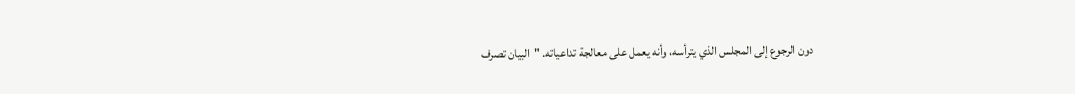دون الرجوع إلى المجلس الذي يترأسه، وأنه يعمل على معالجة تداعياته. "البيان تصرف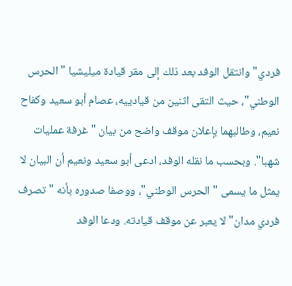فردي" وانتقل الوفد بعد ذلك إلى مقر قيادة ميليشيا "الحرس الوطني"، حيث التقى اثنين من قيادييه، عصام أبو سعيد وكفاح نعيم، وطالبهما بإعلان موقف واضح من بيان "غرفة عمليات شهبا". وبحسب ما نقله الوفد، ادعى أبو سعيد ونعيم أن البيان لا يمثل ما يسمى "الحرس الوطني"، ووصفا صدوره بأنه "تصرف فردي مدان" لا يعبر عن موقف قيادته. ودعا الوفد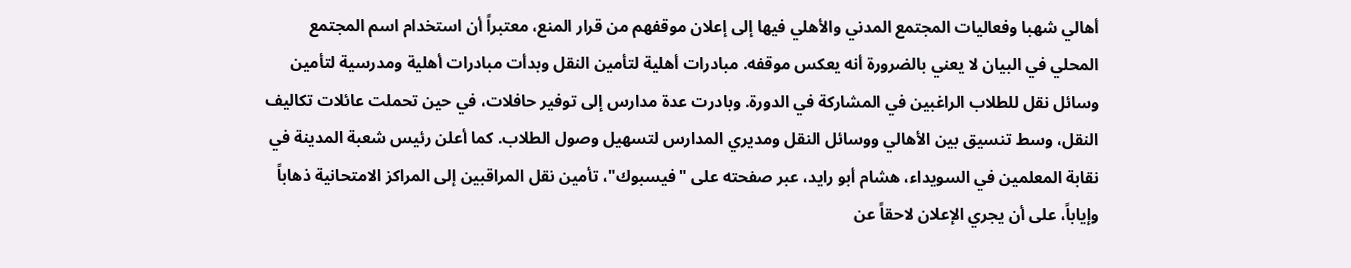أهالي شهبا وفعاليات المجتمع المدني والأهلي فيها إلى إعلان موقفهم من قرار المنع، معتبراً أن استخدام اسم المجتمع المحلي في البيان لا يعني بالضرورة أنه يعكس موقفه. مبادرات أهلية لتأمين النقل وبدأت مبادرات أهلية ومدرسية لتأمين وسائل نقل للطلاب الراغبين في المشاركة في الدورة. وبادرت عدة مدارس إلى توفير حافلات، في حين تحملت عائلات تكاليف النقل، وسط تنسيق بين الأهالي ووسائل النقل ومديري المدارس لتسهيل وصول الطلاب. كما أعلن رئيس شعبة المدينة في نقابة المعلمين في السويداء، هشام أبو رايد، عبر صفحته على "فيسبوك"، تأمين نقل المراقبين إلى المراكز الامتحانية ذهاباً وإياباً، على أن يجري الإعلان لاحقاً عن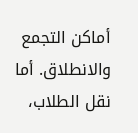أماكن التجمع والانطلاق. أما نقل الطلاب،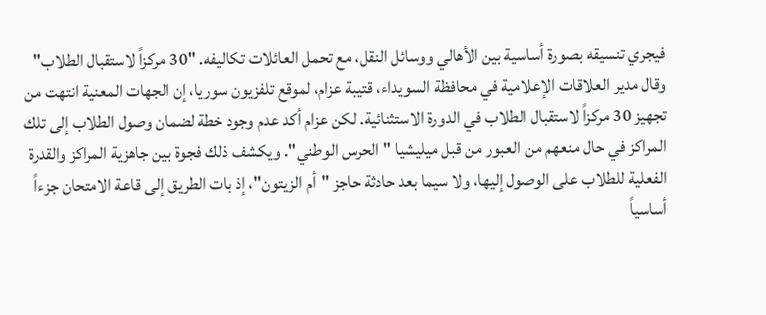فيجري تنسيقه بصورة أساسية بين الأهالي ووسائل النقل، مع تحمل العائلات تكاليفه. "30 مركزاً لاستقبال الطلاب" وقال مدير العلاقات الإعلامية في محافظة السويداء، قتيبة عزام، لموقع تلفزيون سوريا، إن الجهات المعنية انتهت من تجهيز 30 مركزاً لاستقبال الطلاب في الدورة الاستثنائية. لكن عزام أكد عدم وجود خطة لضمان وصول الطلاب إلى تلك المراكز في حال منعهم من العبور من قبل ميليشيا "الحرس الوطني". ويكشف ذلك فجوة بين جاهزية المراكز والقدرة الفعلية للطلاب على الوصول إليها، ولا سيما بعد حادثة حاجز "أم الزيتون"، إذ بات الطريق إلى قاعة الامتحان جزءاً أساسياً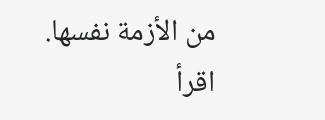من الأزمة نفسها. اقرأ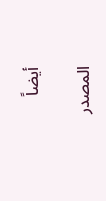أيضاً

المصدر